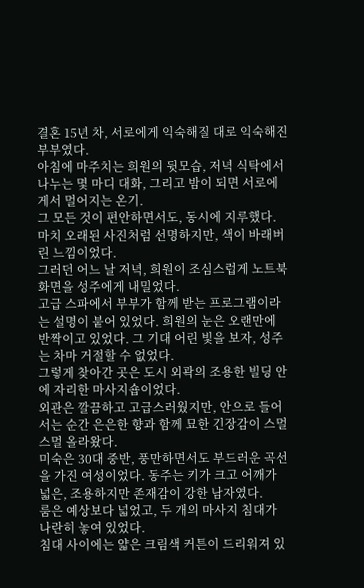결혼 15년 차, 서로에게 익숙해질 대로 익숙해진 부부였다.
아침에 마주치는 희원의 뒷모습, 저녁 식탁에서 나누는 몇 마디 대화, 그리고 밤이 되면 서로에게서 멀어지는 온기.
그 모든 것이 편안하면서도, 동시에 지루했다. 마치 오래된 사진처럼 선명하지만, 색이 바래버린 느낌이었다.
그러던 어느 날 저녁, 희원이 조심스럽게 노트북 화면을 성주에게 내밀었다.
고급 스파에서 부부가 함께 받는 프로그램이라는 설명이 붙어 있었다. 희원의 눈은 오랜만에 반짝이고 있었다. 그 기대 어린 빛을 보자, 성주는 차마 거절할 수 없었다.
그렇게 찾아간 곳은 도시 외곽의 조용한 빌딩 안에 자리한 마사지숍이었다.
외관은 깔끔하고 고급스러웠지만, 안으로 들어서는 순간 은은한 향과 함께 묘한 긴장감이 스멀스멀 올라왔다.
미숙은 30대 중반, 풍만하면서도 부드러운 곡선을 가진 여성이었다. 동주는 키가 크고 어깨가 넓은, 조용하지만 존재감이 강한 남자였다.
룸은 예상보다 넓었고, 두 개의 마사지 침대가 나란히 놓여 있었다.
침대 사이에는 얇은 크림색 커튼이 드리워져 있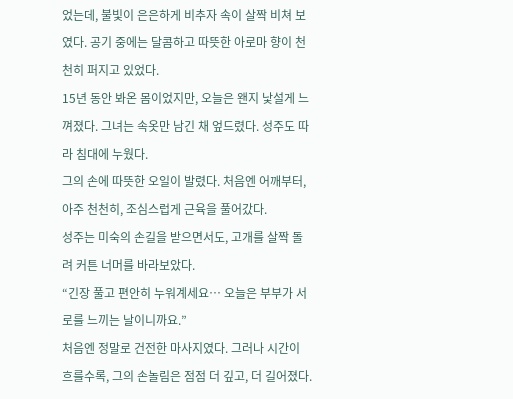었는데, 불빛이 은은하게 비추자 속이 살짝 비쳐 보였다. 공기 중에는 달콤하고 따뜻한 아로마 향이 천천히 퍼지고 있었다.
15년 동안 봐온 몸이었지만, 오늘은 왠지 낯설게 느껴졌다. 그녀는 속옷만 남긴 채 엎드렸다. 성주도 따라 침대에 누웠다.
그의 손에 따뜻한 오일이 발렸다. 처음엔 어깨부터, 아주 천천히, 조심스럽게 근육을 풀어갔다.
성주는 미숙의 손길을 받으면서도, 고개를 살짝 돌려 커튼 너머를 바라보았다.
“긴장 풀고 편안히 누워계세요… 오늘은 부부가 서로를 느끼는 날이니까요.”
처음엔 정말로 건전한 마사지였다. 그러나 시간이 흐를수록, 그의 손놀림은 점점 더 깊고, 더 길어졌다.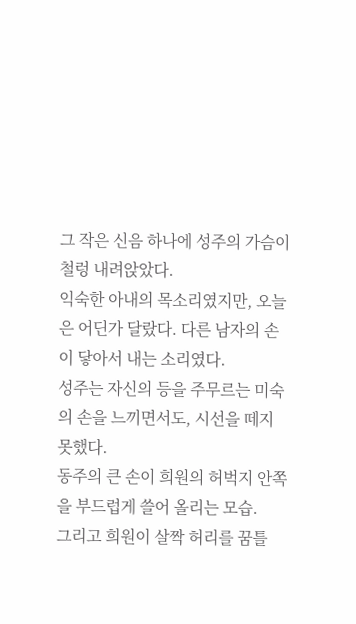그 작은 신음 하나에 성주의 가슴이 철렁 내려앉았다.
익숙한 아내의 목소리였지만, 오늘은 어딘가 달랐다. 다른 남자의 손이 닿아서 내는 소리였다.
성주는 자신의 등을 주무르는 미숙의 손을 느끼면서도, 시선을 떼지 못했다.
동주의 큰 손이 희원의 허벅지 안쪽을 부드럽게 쓸어 올리는 모습.
그리고 희원이 살짝 허리를 꿈틀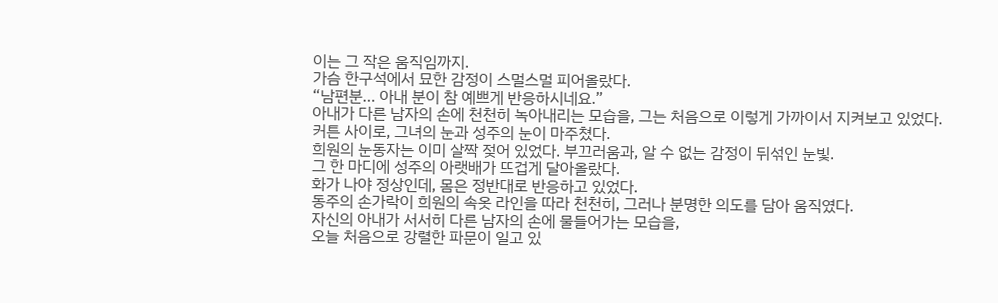이는 그 작은 움직임까지.
가슴 한구석에서 묘한 감정이 스멀스멀 피어올랐다.
“남편분… 아내 분이 참 예쁘게 반응하시네요.”
아내가 다른 남자의 손에 천천히 녹아내리는 모습을, 그는 처음으로 이렇게 가까이서 지켜보고 있었다.
커튼 사이로, 그녀의 눈과 성주의 눈이 마주쳤다.
희원의 눈동자는 이미 살짝 젖어 있었다. 부끄러움과, 알 수 없는 감정이 뒤섞인 눈빛.
그 한 마디에 성주의 아랫배가 뜨겁게 달아올랐다.
화가 나야 정상인데, 몸은 정반대로 반응하고 있었다.
동주의 손가락이 희원의 속옷 라인을 따라 천천히, 그러나 분명한 의도를 담아 움직였다.
자신의 아내가 서서히 다른 남자의 손에 물들어가는 모습을,
오늘 처음으로 강렬한 파문이 일고 있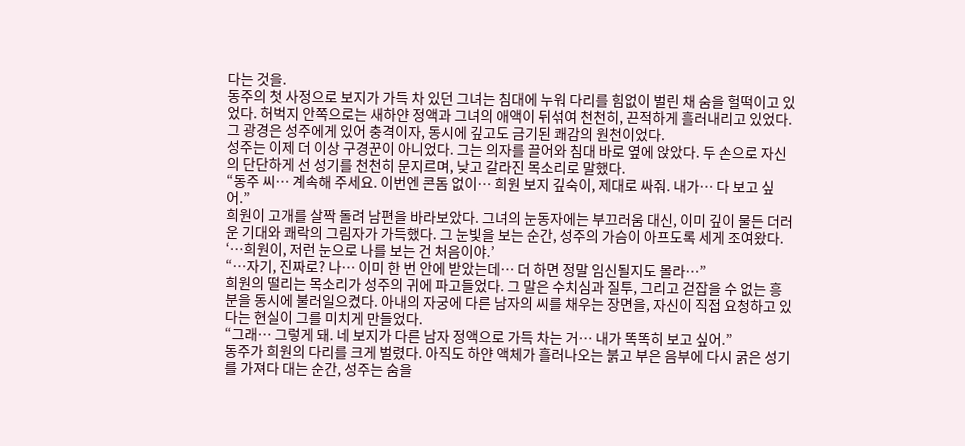다는 것을.
동주의 첫 사정으로 보지가 가득 차 있던 그녀는 침대에 누워 다리를 힘없이 벌린 채 숨을 헐떡이고 있었다. 허벅지 안쪽으로는 새하얀 정액과 그녀의 애액이 뒤섞여 천천히, 끈적하게 흘러내리고 있었다. 그 광경은 성주에게 있어 충격이자, 동시에 깊고도 금기된 쾌감의 원천이었다.
성주는 이제 더 이상 구경꾼이 아니었다. 그는 의자를 끌어와 침대 바로 옆에 앉았다. 두 손으로 자신의 단단하게 선 성기를 천천히 문지르며, 낮고 갈라진 목소리로 말했다.
“동주 씨… 계속해 주세요. 이번엔 콘돔 없이… 희원 보지 깊숙이, 제대로 싸줘. 내가… 다 보고 싶어.”
희원이 고개를 살짝 돌려 남편을 바라보았다. 그녀의 눈동자에는 부끄러움 대신, 이미 깊이 물든 더러운 기대와 쾌락의 그림자가 가득했다. 그 눈빛을 보는 순간, 성주의 가슴이 아프도록 세게 조여왔다.
‘…희원이, 저런 눈으로 나를 보는 건 처음이야.’
“…자기, 진짜로? 나… 이미 한 번 안에 받았는데… 더 하면 정말 임신될지도 몰라…”
희원의 떨리는 목소리가 성주의 귀에 파고들었다. 그 말은 수치심과 질투, 그리고 걷잡을 수 없는 흥분을 동시에 불러일으켰다. 아내의 자궁에 다른 남자의 씨를 채우는 장면을, 자신이 직접 요청하고 있다는 현실이 그를 미치게 만들었다.
“그래… 그렇게 돼. 네 보지가 다른 남자 정액으로 가득 차는 거… 내가 똑똑히 보고 싶어.”
동주가 희원의 다리를 크게 벌렸다. 아직도 하얀 액체가 흘러나오는 붉고 부은 음부에 다시 굵은 성기를 가져다 대는 순간, 성주는 숨을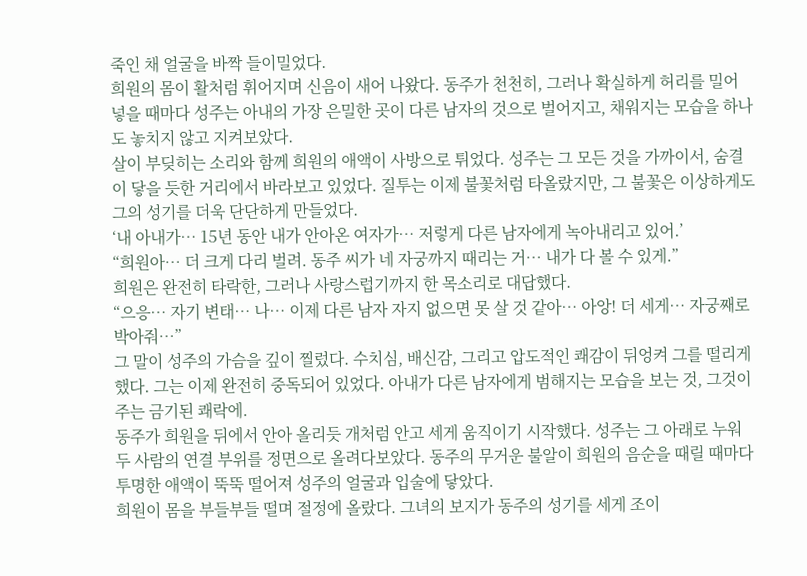죽인 채 얼굴을 바짝 들이밀었다.
희원의 몸이 활처럼 휘어지며 신음이 새어 나왔다. 동주가 천천히, 그러나 확실하게 허리를 밀어 넣을 때마다 성주는 아내의 가장 은밀한 곳이 다른 남자의 것으로 벌어지고, 채워지는 모습을 하나도 놓치지 않고 지켜보았다.
살이 부딪히는 소리와 함께 희원의 애액이 사방으로 튀었다. 성주는 그 모든 것을 가까이서, 숨결이 닿을 듯한 거리에서 바라보고 있었다. 질투는 이제 불꽃처럼 타올랐지만, 그 불꽃은 이상하게도 그의 성기를 더욱 단단하게 만들었다.
‘내 아내가… 15년 동안 내가 안아온 여자가… 저렇게 다른 남자에게 녹아내리고 있어.’
“희원아… 더 크게 다리 벌려. 동주 씨가 네 자궁까지 때리는 거… 내가 다 볼 수 있게.”
희원은 완전히 타락한, 그러나 사랑스럽기까지 한 목소리로 대답했다.
“으응… 자기 변태… 나… 이제 다른 남자 자지 없으면 못 살 것 같아… 아앙! 더 세게… 자궁째로 박아줘…”
그 말이 성주의 가슴을 깊이 찔렀다. 수치심, 배신감, 그리고 압도적인 쾌감이 뒤엉켜 그를 떨리게 했다. 그는 이제 완전히 중독되어 있었다. 아내가 다른 남자에게 범해지는 모습을 보는 것, 그것이 주는 금기된 쾌락에.
동주가 희원을 뒤에서 안아 올리듯 개처럼 안고 세게 움직이기 시작했다. 성주는 그 아래로 누워 두 사람의 연결 부위를 정면으로 올려다보았다. 동주의 무거운 불알이 희원의 음순을 때릴 때마다 투명한 애액이 뚝뚝 떨어져 성주의 얼굴과 입술에 닿았다.
희원이 몸을 부들부들 떨며 절정에 올랐다. 그녀의 보지가 동주의 성기를 세게 조이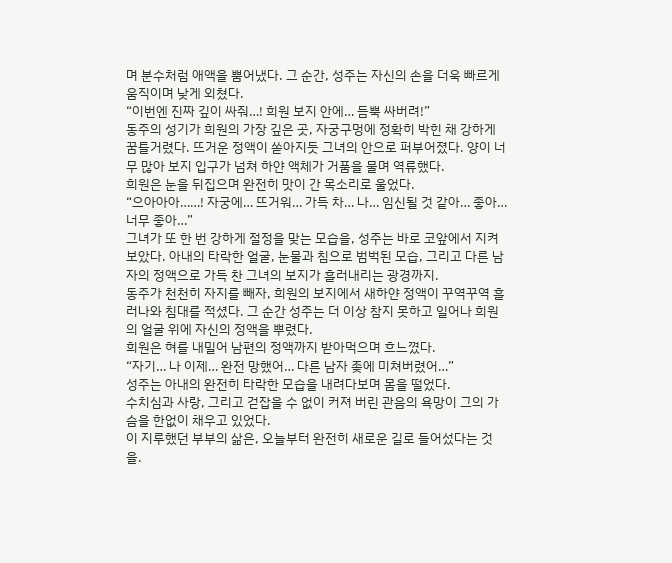며 분수처럼 애액을 뿜어냈다. 그 순간, 성주는 자신의 손을 더욱 빠르게 움직이며 낮게 외쳤다.
“이번엔 진짜 깊이 싸줘…! 희원 보지 안에… 듬뿍 싸버려!”
동주의 성기가 희원의 가장 깊은 곳, 자궁구멍에 정확히 박힌 채 강하게 꿈틀거렸다. 뜨거운 정액이 쏟아지듯 그녀의 안으로 퍼부어졌다. 양이 너무 많아 보지 입구가 넘쳐 하얀 액체가 거품을 물며 역류했다.
희원은 눈을 뒤집으며 완전히 맛이 간 목소리로 울었다.
“으아아아……! 자궁에… 뜨거워… 가득 차… 나… 임신될 것 같아… 좋아… 너무 좋아…”
그녀가 또 한 번 강하게 절정을 맞는 모습을, 성주는 바로 코앞에서 지켜보았다. 아내의 타락한 얼굴, 눈물과 침으로 범벅된 모습, 그리고 다른 남자의 정액으로 가득 찬 그녀의 보지가 흘러내리는 광경까지.
동주가 천천히 자지를 빼자, 희원의 보지에서 새하얀 정액이 꾸역꾸역 흘러나와 침대를 적셨다. 그 순간 성주는 더 이상 참지 못하고 일어나 희원의 얼굴 위에 자신의 정액을 뿌렸다.
희원은 혀를 내밀어 남편의 정액까지 받아먹으며 흐느꼈다.
“자기… 나 이제… 완전 망했어… 다른 남자 좆에 미쳐버렸어…”
성주는 아내의 완전히 타락한 모습을 내려다보며 몸을 떨었다.
수치심과 사랑, 그리고 걷잡을 수 없이 커져 버린 관음의 욕망이 그의 가슴을 한없이 채우고 있었다.
이 지루했던 부부의 삶은, 오늘부터 완전히 새로운 길로 들어섰다는 것을.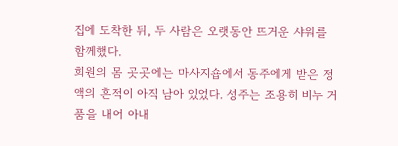집에 도착한 뒤, 두 사람은 오랫동안 뜨거운 샤워를 함께했다.
희원의 몸 곳곳에는 마사지숍에서 동주에게 받은 정액의 흔적이 아직 남아 있었다. 성주는 조용히 비누 거품을 내어 아내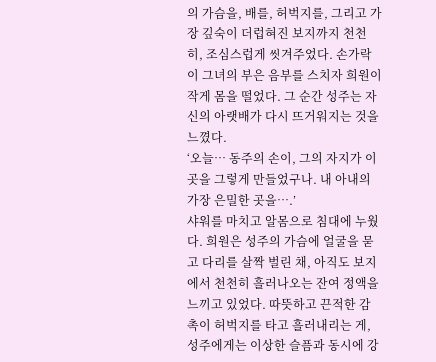의 가슴을, 배를, 허벅지를, 그리고 가장 깊숙이 더럽혀진 보지까지 천천히, 조심스럽게 씻겨주었다. 손가락이 그녀의 부은 음부를 스치자 희원이 작게 몸을 떨었다. 그 순간 성주는 자신의 아랫배가 다시 뜨거워지는 것을 느꼈다.
‘오늘… 동주의 손이, 그의 자지가 이곳을 그렇게 만들었구나. 내 아내의 가장 은밀한 곳을….’
샤워를 마치고 알몸으로 침대에 누웠다. 희원은 성주의 가슴에 얼굴을 묻고 다리를 살짝 벌린 채, 아직도 보지에서 천천히 흘러나오는 잔여 정액을 느끼고 있었다. 따뜻하고 끈적한 감촉이 허벅지를 타고 흘러내리는 게, 성주에게는 이상한 슬픔과 동시에 강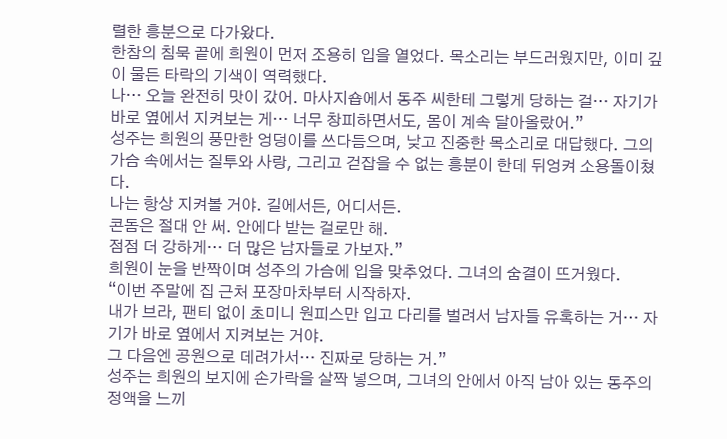렬한 흥분으로 다가왔다.
한참의 침묵 끝에 희원이 먼저 조용히 입을 열었다. 목소리는 부드러웠지만, 이미 깊이 물든 타락의 기색이 역력했다.
나… 오늘 완전히 맛이 갔어. 마사지숍에서 동주 씨한테 그렇게 당하는 걸… 자기가 바로 옆에서 지켜보는 게… 너무 창피하면서도, 몸이 계속 달아올랐어.”
성주는 희원의 풍만한 엉덩이를 쓰다듬으며, 낮고 진중한 목소리로 대답했다. 그의 가슴 속에서는 질투와 사랑, 그리고 걷잡을 수 없는 흥분이 한데 뒤엉켜 소용돌이쳤다.
나는 항상 지켜볼 거야. 길에서든, 어디서든.
콘돔은 절대 안 써. 안에다 받는 걸로만 해.
점점 더 강하게… 더 많은 남자들로 가보자.”
희원이 눈을 반짝이며 성주의 가슴에 입을 맞추었다. 그녀의 숨결이 뜨거웠다.
“이번 주말에 집 근처 포장마차부터 시작하자.
내가 브라, 팬티 없이 초미니 원피스만 입고 다리를 벌려서 남자들 유혹하는 거… 자기가 바로 옆에서 지켜보는 거야.
그 다음엔 공원으로 데려가서… 진짜로 당하는 거.”
성주는 희원의 보지에 손가락을 살짝 넣으며, 그녀의 안에서 아직 남아 있는 동주의 정액을 느끼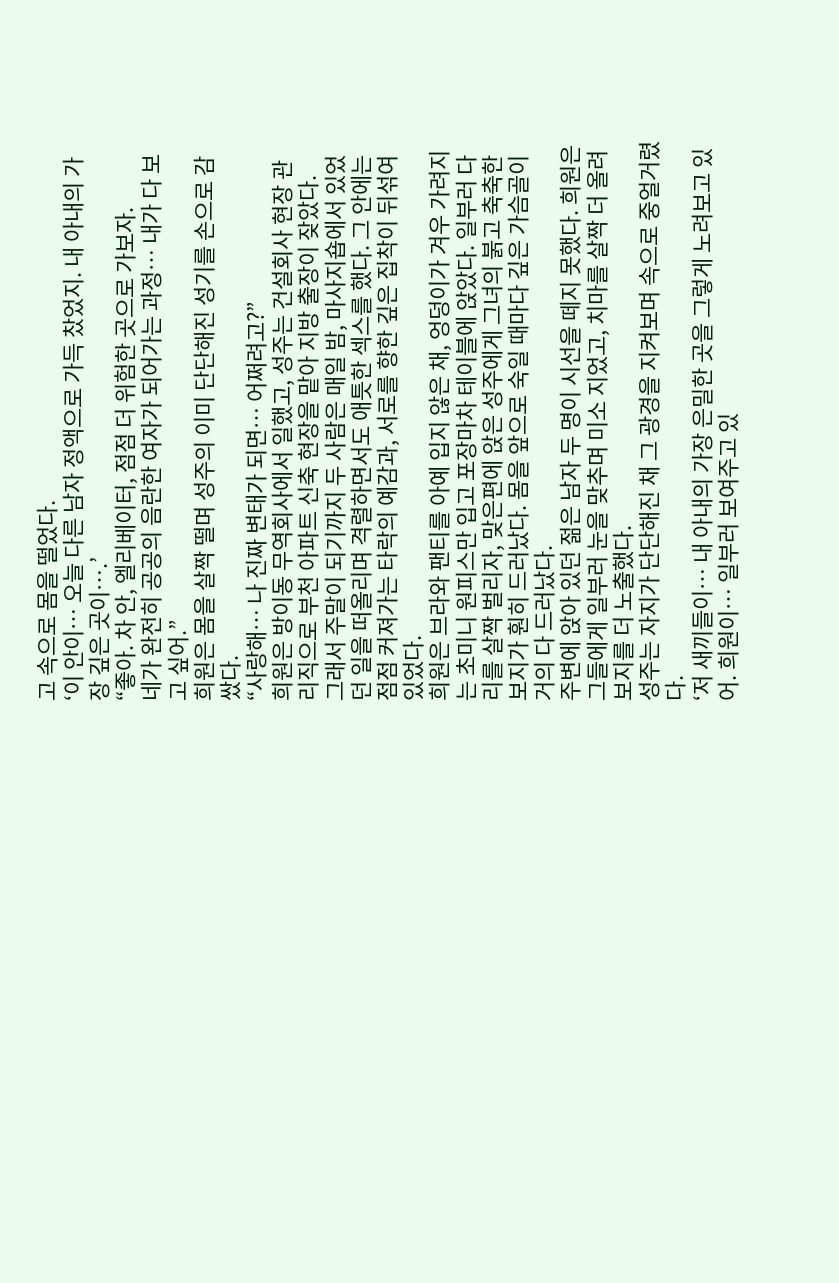고 속으로 몸을 떨었다.
‘이 안이… 오늘 다른 남자 정액으로 가득 찼었지. 내 아내의 가장 깊은 곳이….’
“좋아. 차 안, 엘리베이터, 점점 더 위험한 곳으로 가보자.
네가 완전히 공공의 음란한 여자가 되어가는 과정… 내가 다 보고 싶어.”
희원은 몸을 살짝 떨며 성주의 이미 단단해진 성기를 손으로 감쌌다.
“사랑해… 나 진짜 변태가 되면… 어쩌려고?”
희원은 방이동 무역회사에서 일했고, 성주는 건설회사 현장 관리직으로 부천 아파트 신축 현장을 맡아 지방 출장이 잦았다.
그래서 주말이 되기까지 두 사람은 매일 밤, 마사지숍에서 있었던 일을 떠올리며 격렬하면서도 애틋한 섹스를 했다. 그 안에는 점점 커져가는 타락의 예감과, 서로를 향한 깊은 집착이 뒤섞여 있었다.
희원은 브라와 팬티를 아예 입지 않은 채, 엉덩이가 겨우 가려지는 초미니 원피스만 입고 포장마차 테이블에 앉았다. 일부러 다리를 살짝 벌리자, 맞은편에 앉은 성주에게 그녀의 붉고 축축한 보지가 훤히 드러났다. 몸을 앞으로 숙일 때마다 깊은 가슴골이 거의 다 드러났다.
주변에 앉아 있던 젊은 남자 두 명이 시선을 떼지 못했다. 희원은 그들에게 일부러 눈을 맞추며 미소 지었고, 치마를 살짝 더 올려 보지를 더 노출했다.
성주는 자지가 단단해진 채 그 광경을 지켜보며 속으로 중얼거렸다.
‘저 새끼들이… 내 아내의 가장 은밀한 곳을 그렇게 노려보고 있어. 희원이… 일부러 보여주고 있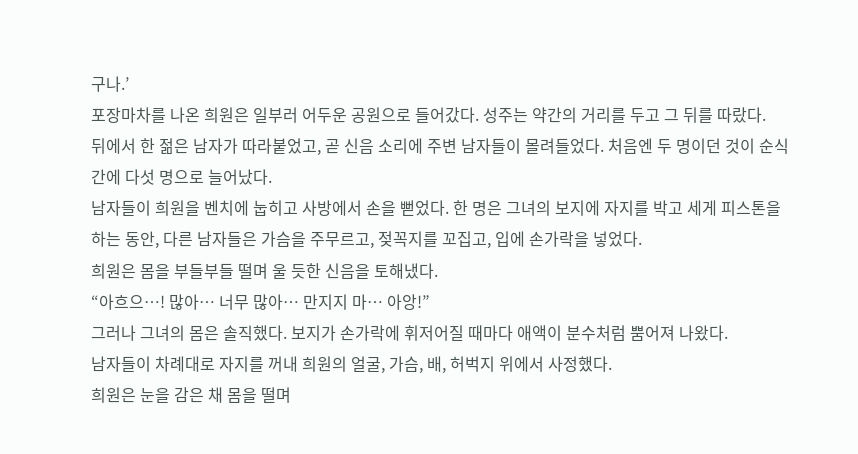구나.’
포장마차를 나온 희원은 일부러 어두운 공원으로 들어갔다. 성주는 약간의 거리를 두고 그 뒤를 따랐다.
뒤에서 한 젊은 남자가 따라붙었고, 곧 신음 소리에 주변 남자들이 몰려들었다. 처음엔 두 명이던 것이 순식간에 다섯 명으로 늘어났다.
남자들이 희원을 벤치에 눕히고 사방에서 손을 뻗었다. 한 명은 그녀의 보지에 자지를 박고 세게 피스톤을 하는 동안, 다른 남자들은 가슴을 주무르고, 젖꼭지를 꼬집고, 입에 손가락을 넣었다.
희원은 몸을 부들부들 떨며 울 듯한 신음을 토해냈다.
“아흐으…! 많아… 너무 많아… 만지지 마… 아앙!”
그러나 그녀의 몸은 솔직했다. 보지가 손가락에 휘저어질 때마다 애액이 분수처럼 뿜어져 나왔다.
남자들이 차례대로 자지를 꺼내 희원의 얼굴, 가슴, 배, 허벅지 위에서 사정했다.
희원은 눈을 감은 채 몸을 떨며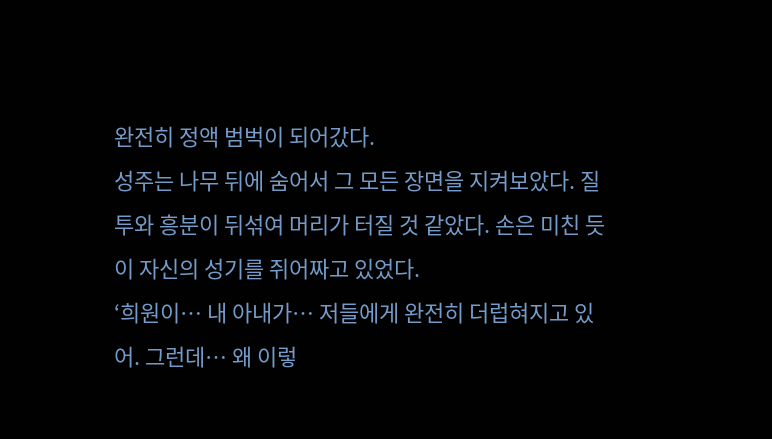완전히 정액 범벅이 되어갔다.
성주는 나무 뒤에 숨어서 그 모든 장면을 지켜보았다. 질투와 흥분이 뒤섞여 머리가 터질 것 같았다. 손은 미친 듯이 자신의 성기를 쥐어짜고 있었다.
‘희원이… 내 아내가… 저들에게 완전히 더럽혀지고 있어. 그런데… 왜 이렇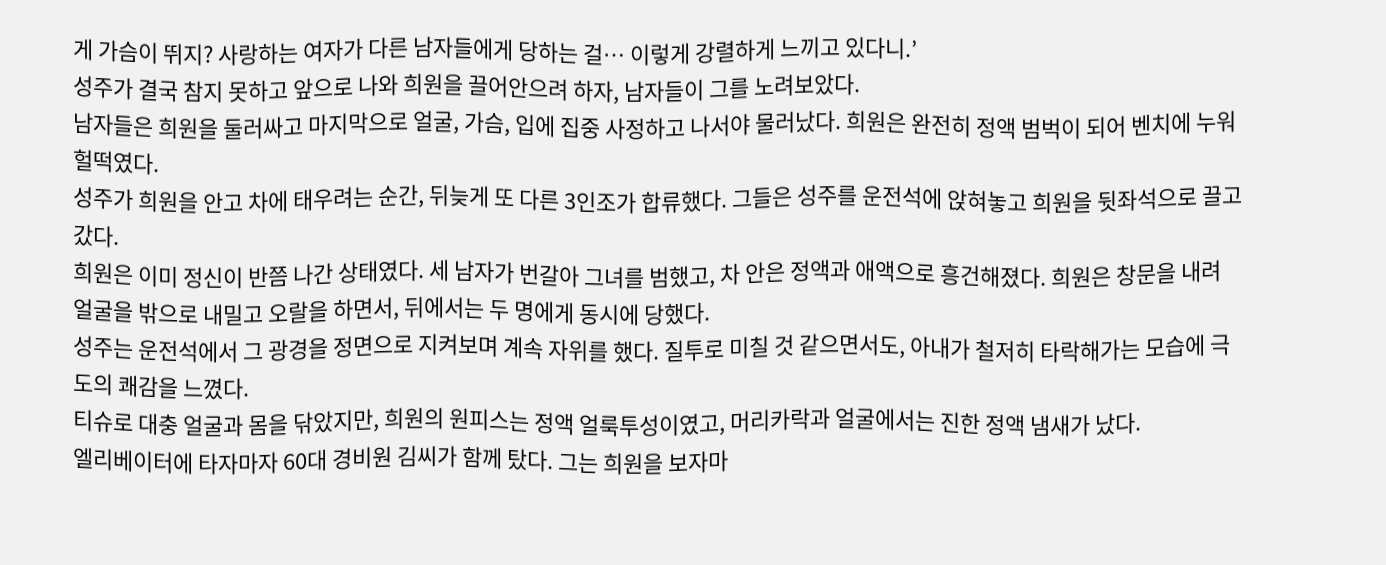게 가슴이 뛰지? 사랑하는 여자가 다른 남자들에게 당하는 걸… 이렇게 강렬하게 느끼고 있다니.’
성주가 결국 참지 못하고 앞으로 나와 희원을 끌어안으려 하자, 남자들이 그를 노려보았다.
남자들은 희원을 둘러싸고 마지막으로 얼굴, 가슴, 입에 집중 사정하고 나서야 물러났다. 희원은 완전히 정액 범벅이 되어 벤치에 누워 헐떡였다.
성주가 희원을 안고 차에 태우려는 순간, 뒤늦게 또 다른 3인조가 합류했다. 그들은 성주를 운전석에 앉혀놓고 희원을 뒷좌석으로 끌고 갔다.
희원은 이미 정신이 반쯤 나간 상태였다. 세 남자가 번갈아 그녀를 범했고, 차 안은 정액과 애액으로 흥건해졌다. 희원은 창문을 내려 얼굴을 밖으로 내밀고 오랄을 하면서, 뒤에서는 두 명에게 동시에 당했다.
성주는 운전석에서 그 광경을 정면으로 지켜보며 계속 자위를 했다. 질투로 미칠 것 같으면서도, 아내가 철저히 타락해가는 모습에 극도의 쾌감을 느꼈다.
티슈로 대충 얼굴과 몸을 닦았지만, 희원의 원피스는 정액 얼룩투성이였고, 머리카락과 얼굴에서는 진한 정액 냄새가 났다.
엘리베이터에 타자마자 60대 경비원 김씨가 함께 탔다. 그는 희원을 보자마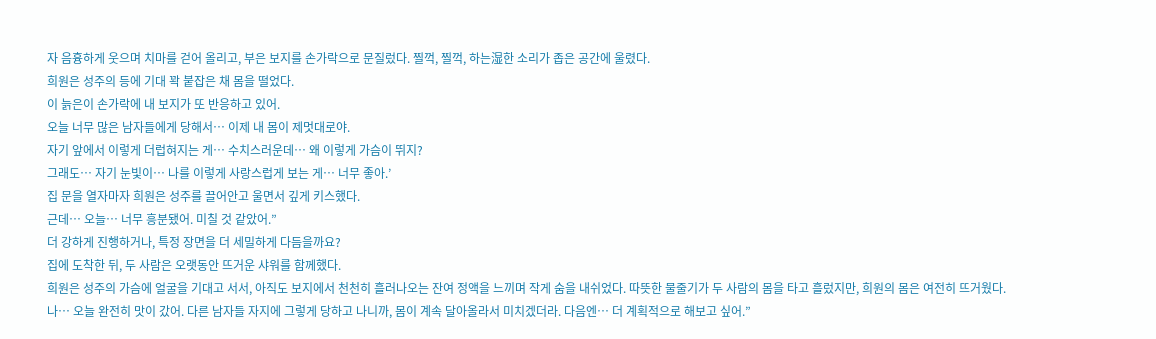자 음흉하게 웃으며 치마를 걷어 올리고, 부은 보지를 손가락으로 문질렀다. 찔꺽, 찔꺽, 하는湿한 소리가 좁은 공간에 울렸다.
희원은 성주의 등에 기대 꽉 붙잡은 채 몸을 떨었다.
이 늙은이 손가락에 내 보지가 또 반응하고 있어.
오늘 너무 많은 남자들에게 당해서… 이제 내 몸이 제멋대로야.
자기 앞에서 이렇게 더럽혀지는 게… 수치스러운데… 왜 이렇게 가슴이 뛰지?
그래도… 자기 눈빛이… 나를 이렇게 사랑스럽게 보는 게… 너무 좋아.’
집 문을 열자마자 희원은 성주를 끌어안고 울면서 깊게 키스했다.
근데… 오늘… 너무 흥분됐어. 미칠 것 같았어.”
더 강하게 진행하거나, 특정 장면을 더 세밀하게 다듬을까요?
집에 도착한 뒤, 두 사람은 오랫동안 뜨거운 샤워를 함께했다.
희원은 성주의 가슴에 얼굴을 기대고 서서, 아직도 보지에서 천천히 흘러나오는 잔여 정액을 느끼며 작게 숨을 내쉬었다. 따뜻한 물줄기가 두 사람의 몸을 타고 흘렀지만, 희원의 몸은 여전히 뜨거웠다.
나… 오늘 완전히 맛이 갔어. 다른 남자들 자지에 그렇게 당하고 나니까, 몸이 계속 달아올라서 미치겠더라. 다음엔… 더 계획적으로 해보고 싶어.”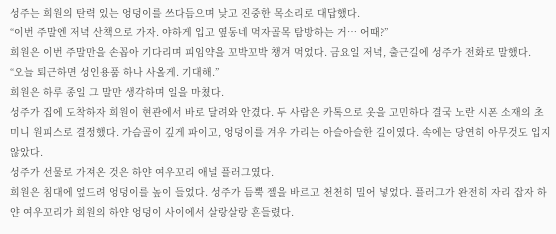성주는 희원의 탄력 있는 엉덩이를 쓰다듬으며 낮고 진중한 목소리로 대답했다.
“이번 주말엔 저녁 산책으로 가자. 야하게 입고 옆동네 먹자골목 탐방하는 거… 어때?”
희원은 이번 주말만을 손꼽아 기다리며 피임약을 꼬박꼬박 챙겨 먹었다. 금요일 저녁, 출근길에 성주가 전화로 말했다.
“오늘 퇴근하면 성인용품 하나 사올게. 기대해.”
희원은 하루 종일 그 말만 생각하며 일을 마쳤다.
성주가 집에 도착하자 희원이 현관에서 바로 달려와 안겼다. 두 사람은 카톡으로 옷을 고민하다 결국 노란 시폰 소재의 초미니 원피스로 결정했다. 가슴골이 깊게 파이고, 엉덩이를 겨우 가리는 아슬아슬한 길이였다. 속에는 당연히 아무것도 입지 않았다.
성주가 선물로 가져온 것은 하얀 여우꼬리 애널 플러그였다.
희원은 침대에 엎드려 엉덩이를 높이 들었다. 성주가 듬뿍 젤을 바르고 천천히 밀어 넣었다. 플러그가 완전히 자리 잡자 하얀 여우꼬리가 희원의 하얀 엉덩이 사이에서 살랑살랑 흔들렸다.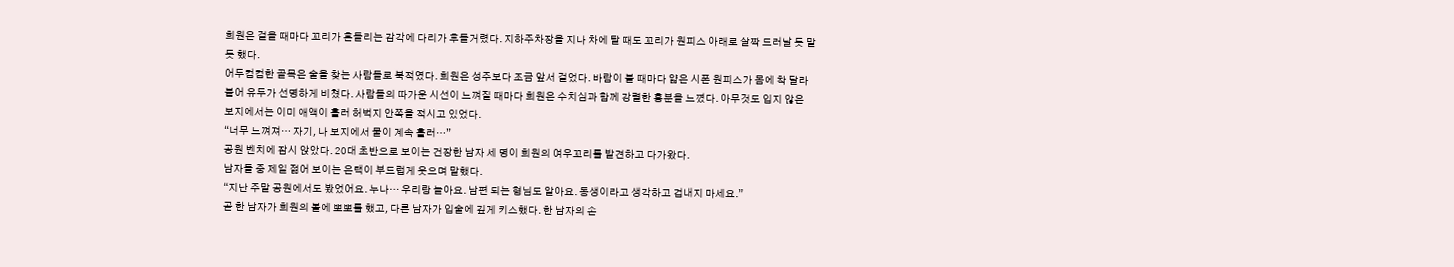희원은 걸을 때마다 꼬리가 흔들리는 감각에 다리가 후들거렸다. 지하주차장을 지나 차에 탈 때도 꼬리가 원피스 아래로 살짝 드러날 듯 말 듯 했다.
어두컴컴한 골목은 술을 찾는 사람들로 북적였다. 희원은 성주보다 조금 앞서 걸었다. 바람이 불 때마다 얇은 시폰 원피스가 몸에 착 달라붙어 유두가 선명하게 비쳤다. 사람들의 따가운 시선이 느껴질 때마다 희원은 수치심과 함께 강렬한 흥분을 느꼈다. 아무것도 입지 않은 보지에서는 이미 애액이 흘러 허벅지 안쪽을 적시고 있었다.
“너무 느껴져… 자기, 나 보지에서 물이 계속 흘러…”
공원 벤치에 잠시 앉았다. 20대 초반으로 보이는 건장한 남자 세 명이 희원의 여우꼬리를 발견하고 다가왔다.
남자들 중 제일 젊어 보이는 은택이 부드럽게 웃으며 말했다.
“지난 주말 공원에서도 봤었어요. 누나… 우리랑 놀아요. 남편 되는 형님도 알아요. 동생이라고 생각하고 겁내지 마세요.”
곧 한 남자가 희원의 볼에 뽀뽀를 했고, 다른 남자가 입술에 깊게 키스했다. 한 남자의 손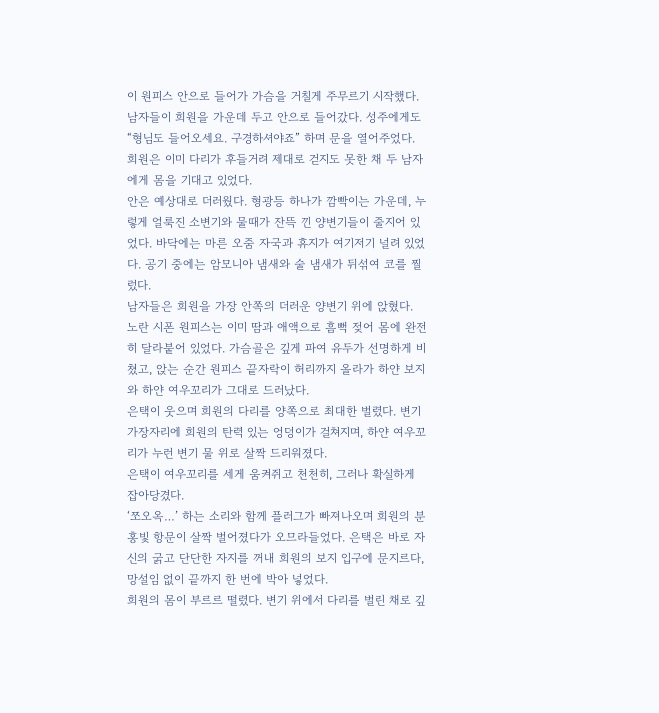이 원피스 안으로 들어가 가슴을 거칠게 주무르기 시작했다.
남자들이 희원을 가운데 두고 안으로 들어갔다. 성주에게도 “형님도 들어오세요. 구경하셔야죠” 하며 문을 열어주었다. 희원은 이미 다리가 후들거려 제대로 걷지도 못한 채 두 남자에게 몸을 기대고 있었다.
안은 예상대로 더러웠다. 형광등 하나가 깜빡이는 가운데, 누렇게 얼룩진 소변기와 물때가 잔뜩 낀 양변기들이 줄지어 있었다. 바닥에는 마른 오줌 자국과 휴지가 여기저기 널려 있었다. 공기 중에는 암모니아 냄새와 술 냄새가 뒤섞여 코를 찔렀다.
남자들은 희원을 가장 안쪽의 더러운 양변기 위에 앉혔다. 노란 시폰 원피스는 이미 땀과 애액으로 흠뻑 젖어 몸에 완전히 달라붙어 있었다. 가슴골은 깊게 파여 유두가 선명하게 비쳤고, 앉는 순간 원피스 끝자락이 허리까지 올라가 하얀 보지와 하얀 여우꼬리가 그대로 드러났다.
은택이 웃으며 희원의 다리를 양쪽으로 최대한 벌렸다. 변기 가장자리에 희원의 탄력 있는 엉덩이가 걸쳐지며, 하얀 여우꼬리가 누런 변기 물 위로 살짝 드리워졌다.
은택이 여우꼬리를 세게 움켜쥐고 천천히, 그러나 확실하게 잡아당겼다.
‘쪼오옥…’ 하는 소리와 함께 플러그가 빠져나오며 희원의 분홍빛 항문이 살짝 벌어졌다가 오므라들었다. 은택은 바로 자신의 굵고 단단한 자지를 꺼내 희원의 보지 입구에 문지르다, 망설임 없이 끝까지 한 번에 박아 넣었다.
희원의 몸이 부르르 떨렸다. 변기 위에서 다리를 벌린 채로 깊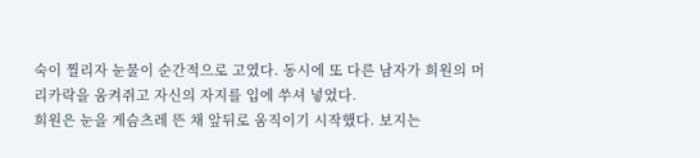숙이 찔리자 눈물이 순간적으로 고였다. 동시에 또 다른 남자가 희원의 머리카락을 움켜쥐고 자신의 자지를 입에 쑤셔 넣었다.
희원은 눈을 게슴츠레 뜬 채 앞뒤로 움직이기 시작했다. 보지는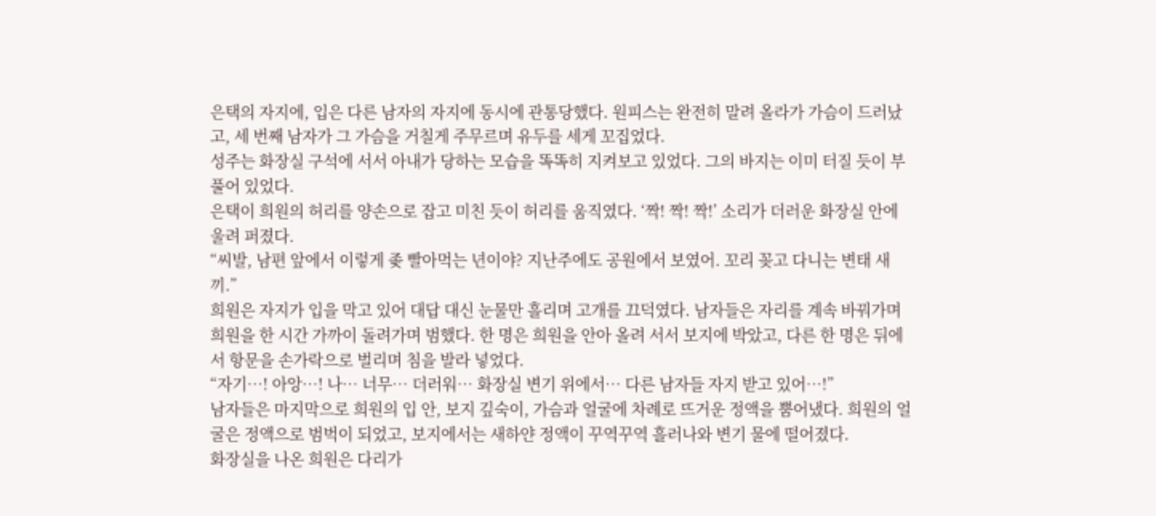은택의 자지에, 입은 다른 남자의 자지에 동시에 관통당했다. 원피스는 완전히 말려 올라가 가슴이 드러났고, 세 번째 남자가 그 가슴을 거칠게 주무르며 유두를 세게 꼬집었다.
성주는 화장실 구석에 서서 아내가 당하는 모습을 똑똑히 지켜보고 있었다. 그의 바지는 이미 터질 듯이 부풀어 있었다.
은택이 희원의 허리를 양손으로 잡고 미친 듯이 허리를 움직였다. ‘짝! 짝! 짝!’ 소리가 더러운 화장실 안에 울려 퍼졌다.
“씨발, 남편 앞에서 이렇게 좆 빨아먹는 년이야? 지난주에도 공원에서 보였어. 꼬리 꽂고 다니는 변태 새끼.”
희원은 자지가 입을 막고 있어 대답 대신 눈물만 흘리며 고개를 끄덕였다. 남자들은 자리를 계속 바꿔가며 희원을 한 시간 가까이 돌려가며 범했다. 한 명은 희원을 안아 올려 서서 보지에 박았고, 다른 한 명은 뒤에서 항문을 손가락으로 벌리며 침을 발라 넣었다.
“자기…! 아앙…! 나… 너무… 더러워… 화장실 변기 위에서… 다른 남자들 자지 받고 있어…!”
남자들은 마지막으로 희원의 입 안, 보지 깊숙이, 가슴과 얼굴에 차례로 뜨거운 정액을 뿜어냈다. 희원의 얼굴은 정액으로 범벅이 되었고, 보지에서는 새하얀 정액이 꾸역꾸역 흘러나와 변기 물에 떨어졌다.
화장실을 나온 희원은 다리가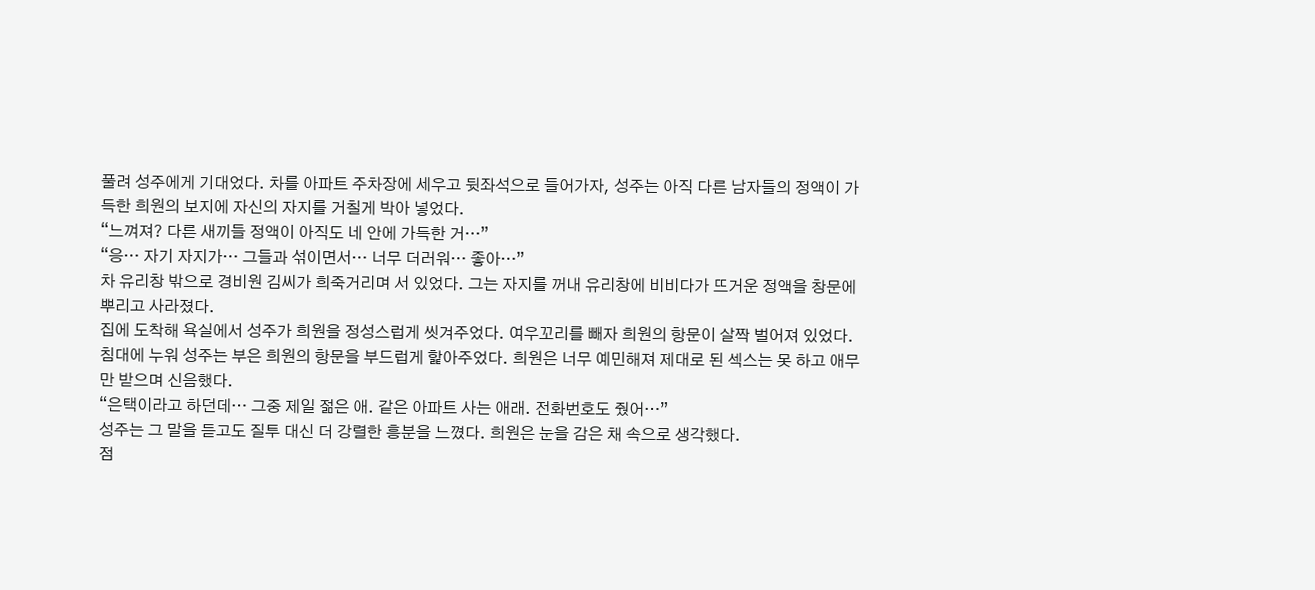풀려 성주에게 기대었다. 차를 아파트 주차장에 세우고 뒷좌석으로 들어가자, 성주는 아직 다른 남자들의 정액이 가득한 희원의 보지에 자신의 자지를 거칠게 박아 넣었다.
“느껴져? 다른 새끼들 정액이 아직도 네 안에 가득한 거…”
“응… 자기 자지가… 그들과 섞이면서… 너무 더러워… 좋아…”
차 유리창 밖으로 경비원 김씨가 희죽거리며 서 있었다. 그는 자지를 꺼내 유리창에 비비다가 뜨거운 정액을 창문에 뿌리고 사라졌다.
집에 도착해 욕실에서 성주가 희원을 정성스럽게 씻겨주었다. 여우꼬리를 빼자 희원의 항문이 살짝 벌어져 있었다. 침대에 누워 성주는 부은 희원의 항문을 부드럽게 핥아주었다. 희원은 너무 예민해져 제대로 된 섹스는 못 하고 애무만 받으며 신음했다.
“은택이라고 하던데… 그중 제일 젊은 애. 같은 아파트 사는 애래. 전화번호도 줬어…”
성주는 그 말을 듣고도 질투 대신 더 강렬한 흥분을 느꼈다. 희원은 눈을 감은 채 속으로 생각했다.
점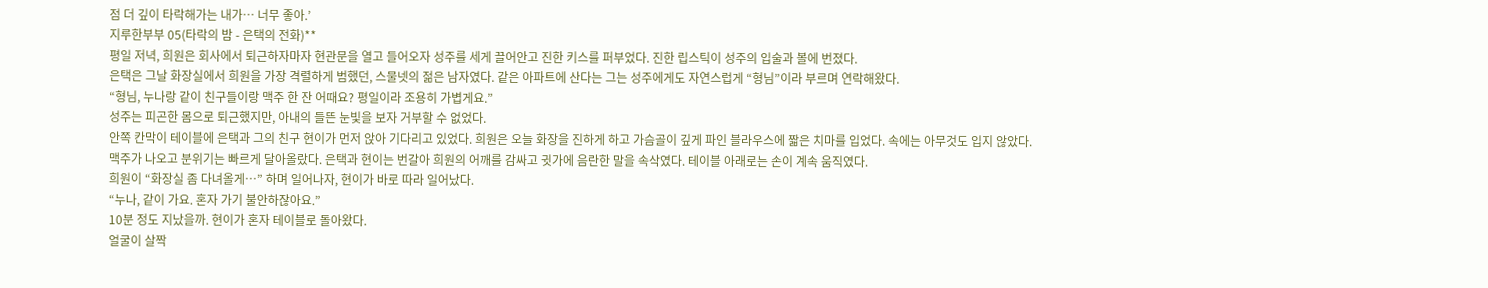점 더 깊이 타락해가는 내가… 너무 좋아.’
지루한부부 05(타락의 밤 - 은택의 전화)**
평일 저녁, 희원은 회사에서 퇴근하자마자 현관문을 열고 들어오자 성주를 세게 끌어안고 진한 키스를 퍼부었다. 진한 립스틱이 성주의 입술과 볼에 번졌다.
은택은 그날 화장실에서 희원을 가장 격렬하게 범했던, 스물넷의 젊은 남자였다. 같은 아파트에 산다는 그는 성주에게도 자연스럽게 “형님”이라 부르며 연락해왔다.
“형님, 누나랑 같이 친구들이랑 맥주 한 잔 어때요? 평일이라 조용히 가볍게요.”
성주는 피곤한 몸으로 퇴근했지만, 아내의 들뜬 눈빛을 보자 거부할 수 없었다.
안쪽 칸막이 테이블에 은택과 그의 친구 현이가 먼저 앉아 기다리고 있었다. 희원은 오늘 화장을 진하게 하고 가슴골이 깊게 파인 블라우스에 짧은 치마를 입었다. 속에는 아무것도 입지 않았다.
맥주가 나오고 분위기는 빠르게 달아올랐다. 은택과 현이는 번갈아 희원의 어깨를 감싸고 귓가에 음란한 말을 속삭였다. 테이블 아래로는 손이 계속 움직였다.
희원이 “화장실 좀 다녀올게…” 하며 일어나자, 현이가 바로 따라 일어났다.
“누나, 같이 가요. 혼자 가기 불안하잖아요.”
10분 정도 지났을까. 현이가 혼자 테이블로 돌아왔다.
얼굴이 살짝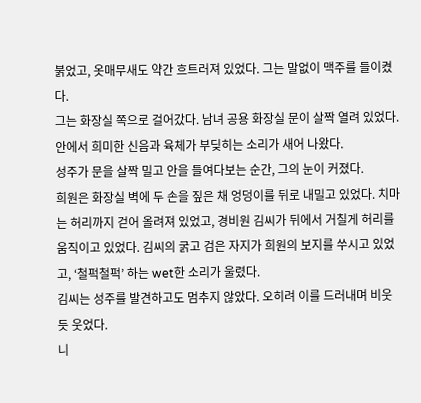붉었고, 옷매무새도 약간 흐트러져 있었다. 그는 말없이 맥주를 들이켰다.
그는 화장실 쪽으로 걸어갔다. 남녀 공용 화장실 문이 살짝 열려 있었다. 안에서 희미한 신음과 육체가 부딪히는 소리가 새어 나왔다.
성주가 문을 살짝 밀고 안을 들여다보는 순간, 그의 눈이 커졌다.
희원은 화장실 벽에 두 손을 짚은 채 엉덩이를 뒤로 내밀고 있었다. 치마는 허리까지 걷어 올려져 있었고, 경비원 김씨가 뒤에서 거칠게 허리를 움직이고 있었다. 김씨의 굵고 검은 자지가 희원의 보지를 쑤시고 있었고, ‘철퍽철퍽’ 하는 wet한 소리가 울렸다.
김씨는 성주를 발견하고도 멈추지 않았다. 오히려 이를 드러내며 비웃듯 웃었다.
니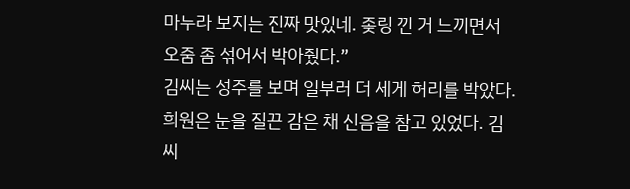마누라 보지는 진짜 맛있네. 좆링 낀 거 느끼면서 오줌 좀 섞어서 박아줬다.”
김씨는 성주를 보며 일부러 더 세게 허리를 박았다. 희원은 눈을 질끈 감은 채 신음을 참고 있었다. 김씨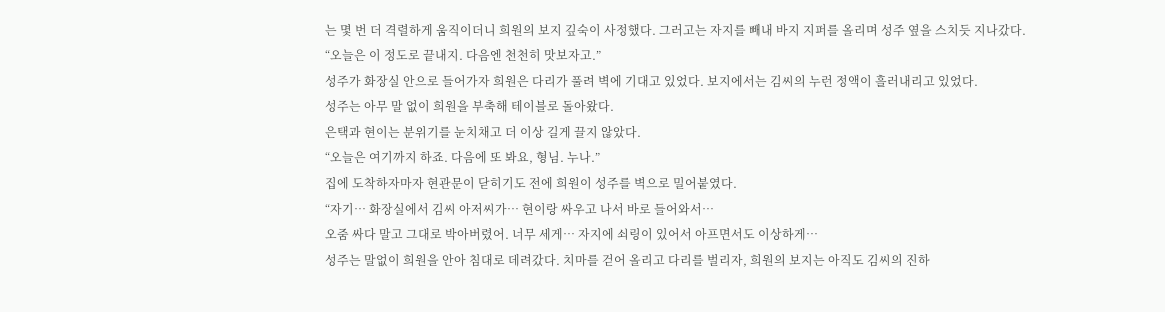는 몇 번 더 격렬하게 움직이더니 희원의 보지 깊숙이 사정했다. 그러고는 자지를 빼내 바지 지퍼를 올리며 성주 옆을 스치듯 지나갔다.
“오늘은 이 정도로 끝내지. 다음엔 천천히 맛보자고.”
성주가 화장실 안으로 들어가자 희원은 다리가 풀려 벽에 기대고 있었다. 보지에서는 김씨의 누런 정액이 흘러내리고 있었다.
성주는 아무 말 없이 희원을 부축해 테이블로 돌아왔다.
은택과 현이는 분위기를 눈치채고 더 이상 길게 끌지 않았다.
“오늘은 여기까지 하죠. 다음에 또 봐요, 형님. 누나.”
집에 도착하자마자 현관문이 닫히기도 전에 희원이 성주를 벽으로 밀어붙였다.
“자기… 화장실에서 김씨 아저씨가… 현이랑 싸우고 나서 바로 들어와서…
오줌 싸다 말고 그대로 박아버렸어. 너무 세게… 자지에 쇠링이 있어서 아프면서도 이상하게…
성주는 말없이 희원을 안아 침대로 데려갔다. 치마를 걷어 올리고 다리를 벌리자, 희원의 보지는 아직도 김씨의 진하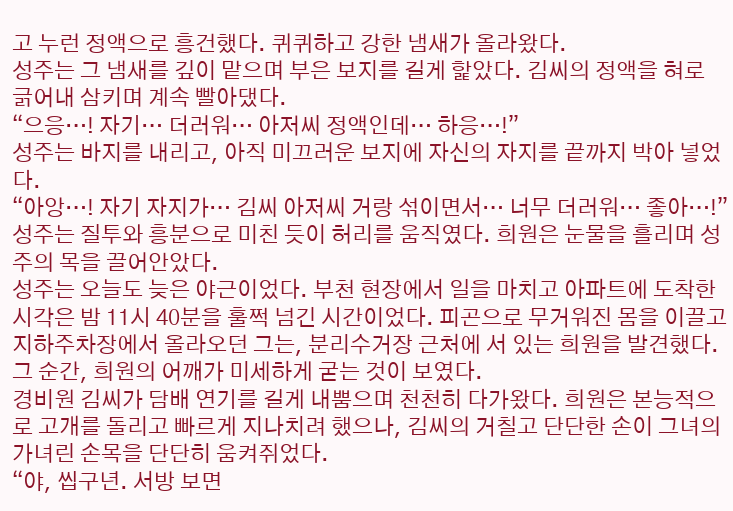고 누런 정액으로 흥건했다. 퀴퀴하고 강한 냄새가 올라왔다.
성주는 그 냄새를 깊이 맡으며 부은 보지를 길게 핥았다. 김씨의 정액을 혀로 긁어내 삼키며 계속 빨아댔다.
“으응…! 자기… 더러워… 아저씨 정액인데… 하응…!”
성주는 바지를 내리고, 아직 미끄러운 보지에 자신의 자지를 끝까지 박아 넣었다.
“아앙…! 자기 자지가… 김씨 아저씨 거랑 섞이면서… 너무 더러워… 좋아…!”
성주는 질투와 흥분으로 미친 듯이 허리를 움직였다. 희원은 눈물을 흘리며 성주의 목을 끌어안았다.
성주는 오늘도 늦은 야근이었다. 부천 현장에서 일을 마치고 아파트에 도착한 시각은 밤 11시 40분을 훌쩍 넘긴 시간이었다. 피곤으로 무거워진 몸을 이끌고 지하주차장에서 올라오던 그는, 분리수거장 근처에 서 있는 희원을 발견했다.
그 순간, 희원의 어깨가 미세하게 굳는 것이 보였다.
경비원 김씨가 담배 연기를 길게 내뿜으며 천천히 다가왔다. 희원은 본능적으로 고개를 돌리고 빠르게 지나치려 했으나, 김씨의 거칠고 단단한 손이 그녀의 가녀린 손목을 단단히 움켜쥐었다.
“야, 씹구년. 서방 보면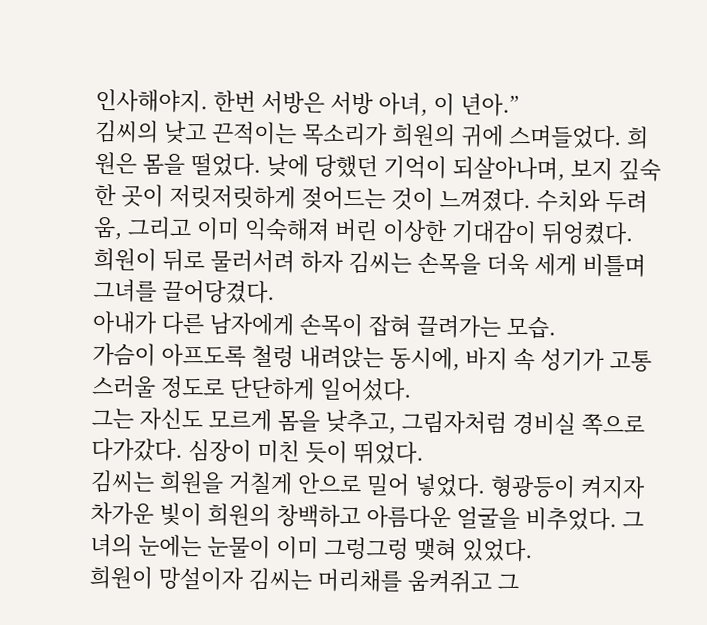인사해야지. 한번 서방은 서방 아녀, 이 년아.”
김씨의 낮고 끈적이는 목소리가 희원의 귀에 스며들었다. 희원은 몸을 떨었다. 낮에 당했던 기억이 되살아나며, 보지 깊숙한 곳이 저릿저릿하게 젖어드는 것이 느껴졌다. 수치와 두려움, 그리고 이미 익숙해져 버린 이상한 기대감이 뒤엉켰다.
희원이 뒤로 물러서려 하자 김씨는 손목을 더욱 세게 비틀며 그녀를 끌어당겼다.
아내가 다른 남자에게 손목이 잡혀 끌려가는 모습.
가슴이 아프도록 철렁 내려앉는 동시에, 바지 속 성기가 고통스러울 정도로 단단하게 일어섰다.
그는 자신도 모르게 몸을 낮추고, 그림자처럼 경비실 쪽으로 다가갔다. 심장이 미친 듯이 뛰었다.
김씨는 희원을 거칠게 안으로 밀어 넣었다. 형광등이 켜지자 차가운 빛이 희원의 창백하고 아름다운 얼굴을 비추었다. 그녀의 눈에는 눈물이 이미 그렁그렁 맺혀 있었다.
희원이 망설이자 김씨는 머리채를 움켜쥐고 그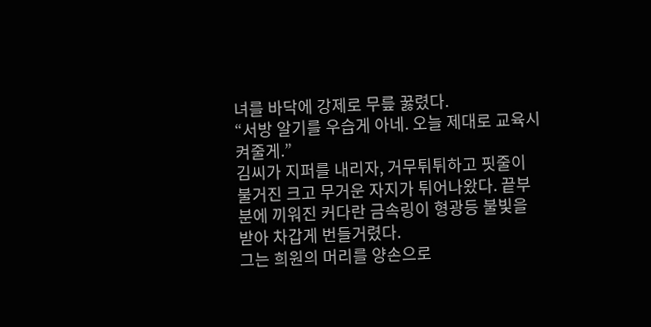녀를 바닥에 강제로 무릎 꿇렸다.
“서방 알기를 우습게 아네. 오늘 제대로 교육시켜줄게.”
김씨가 지퍼를 내리자, 거무튀튀하고 핏줄이 불거진 크고 무거운 자지가 튀어나왔다. 끝부분에 끼워진 커다란 금속링이 형광등 불빛을 받아 차갑게 번들거렸다.
그는 희원의 머리를 양손으로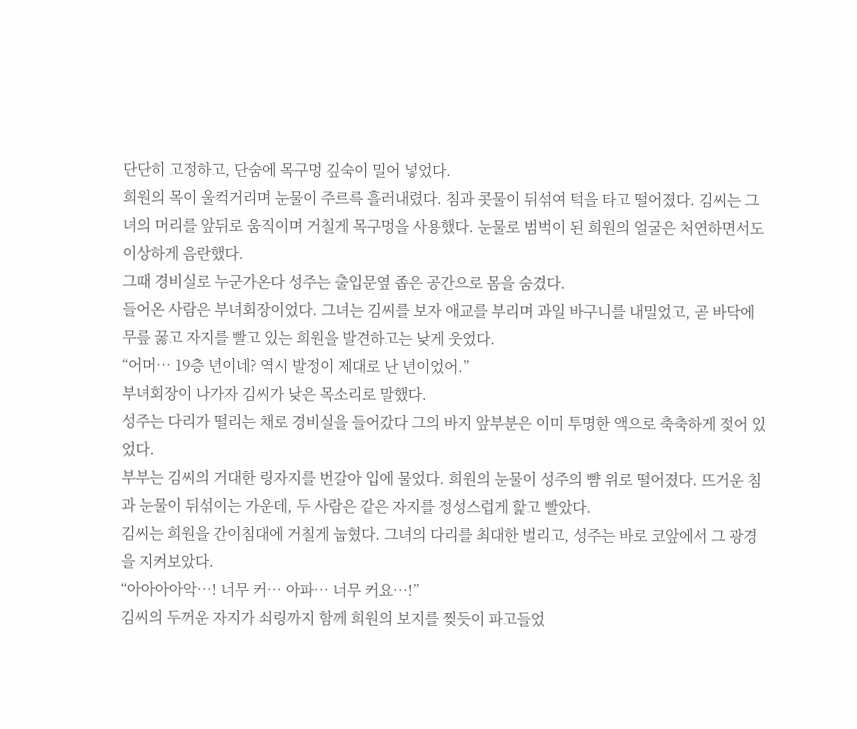단단히 고정하고, 단숨에 목구멍 깊숙이 밀어 넣었다.
희원의 목이 울컥거리며 눈물이 주르륵 흘러내렸다. 침과 콧물이 뒤섞여 턱을 타고 떨어졌다. 김씨는 그녀의 머리를 앞뒤로 움직이며 거칠게 목구멍을 사용했다. 눈물로 범벅이 된 희원의 얼굴은 처연하면서도 이상하게 음란했다.
그때 경비실로 누군가온다 성주는 출입문옆 좁은 공간으로 몸을 숨겼다.
들어온 사람은 부녀회장이었다. 그녀는 김씨를 보자 애교를 부리며 과일 바구니를 내밀었고, 곧 바닥에 무릎 꿇고 자지를 빨고 있는 희원을 발견하고는 낮게 웃었다.
“어머… 19층 년이네? 역시 발정이 제대로 난 년이었어.”
부녀회장이 나가자 김씨가 낮은 목소리로 말했다.
성주는 다리가 떨리는 채로 경비실을 들어갔다 그의 바지 앞부분은 이미 투명한 액으로 축축하게 젖어 있었다.
부부는 김씨의 거대한 링자지를 번갈아 입에 물었다. 희원의 눈물이 성주의 뺨 위로 떨어졌다. 뜨거운 침과 눈물이 뒤섞이는 가운데, 두 사람은 같은 자지를 정성스럽게 핥고 빨았다.
김씨는 희원을 간이침대에 거칠게 눕혔다. 그녀의 다리를 최대한 벌리고, 성주는 바로 코앞에서 그 광경을 지켜보았다.
“아아아아악…! 너무 커… 아파… 너무 커요…!”
김씨의 두꺼운 자지가 쇠링까지 함께 희원의 보지를 찢듯이 파고들었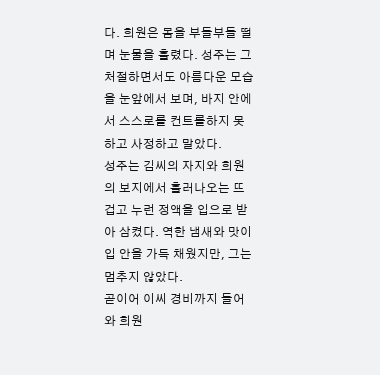다. 희원은 몸을 부들부들 떨며 눈물을 흘렸다. 성주는 그 처절하면서도 아름다운 모습을 눈앞에서 보며, 바지 안에서 스스로를 컨트롤하지 못하고 사정하고 말았다.
성주는 김씨의 자지와 희원의 보지에서 흘러나오는 뜨겁고 누런 정액을 입으로 받아 삼켰다. 역한 냄새와 맛이 입 안을 가득 채웠지만, 그는 멈추지 않았다.
곧이어 이씨 경비까지 들어와 희원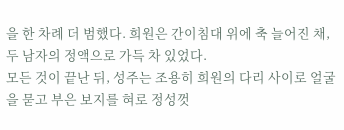을 한 차례 더 범했다. 희원은 간이침대 위에 축 늘어진 채, 두 남자의 정액으로 가득 차 있었다.
모든 것이 끝난 뒤, 성주는 조용히 희원의 다리 사이로 얼굴을 묻고 부은 보지를 혀로 정성껏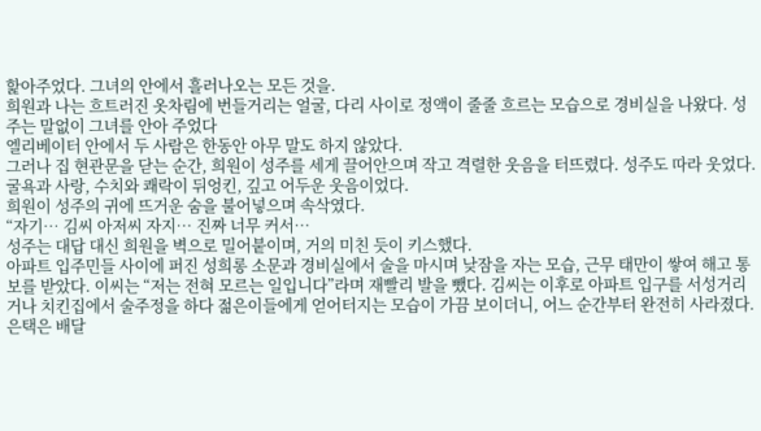핥아주었다. 그녀의 안에서 흘러나오는 모든 것을.
희원과 나는 흐트러진 옷차림에 번들거리는 얼굴, 다리 사이로 정액이 줄줄 흐르는 모습으로 경비실을 나왔다. 성주는 말없이 그녀를 안아 주었다
엘리베이터 안에서 두 사람은 한동안 아무 말도 하지 않았다.
그러나 집 현관문을 닫는 순간, 희원이 성주를 세게 끌어안으며 작고 격렬한 웃음을 터뜨렸다. 성주도 따라 웃었다.
굴욕과 사랑, 수치와 쾌락이 뒤엉킨, 깊고 어두운 웃음이었다.
희원이 성주의 귀에 뜨거운 숨을 불어넣으며 속삭였다.
“자기… 김씨 아저씨 자지… 진짜 너무 커서…
성주는 대답 대신 희원을 벽으로 밀어붙이며, 거의 미친 듯이 키스했다.
아파트 입주민들 사이에 퍼진 성희롱 소문과 경비실에서 술을 마시며 낮잠을 자는 모습, 근무 태만이 쌓여 해고 통보를 받았다. 이씨는 “저는 전혀 모르는 일입니다”라며 재빨리 발을 뺐다. 김씨는 이후로 아파트 입구를 서성거리거나 치킨집에서 술주정을 하다 젊은이들에게 얻어터지는 모습이 가끔 보이더니, 어느 순간부터 완전히 사라졌다.
은택은 배달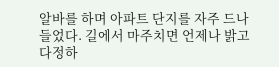알바를 하며 아파트 단지를 자주 드나들었다. 길에서 마주치면 언제나 밝고 다정하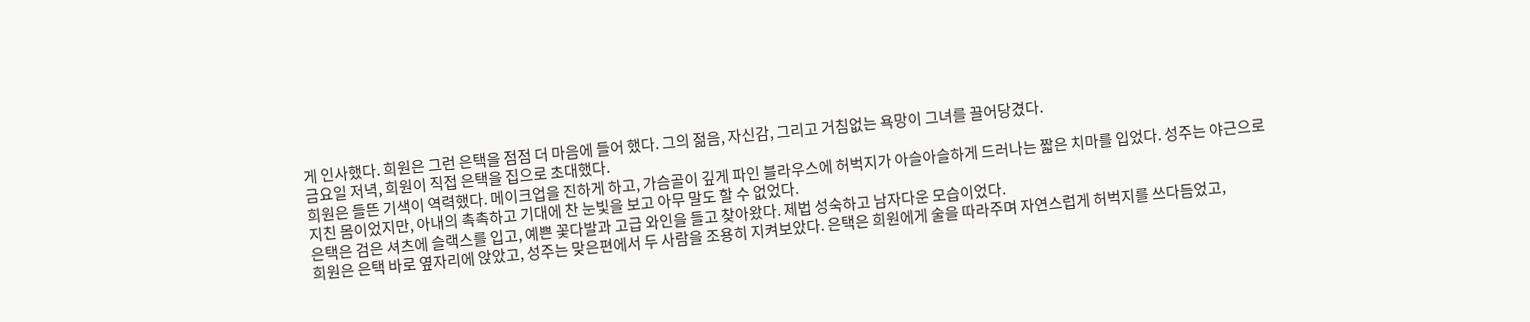게 인사했다. 희원은 그런 은택을 점점 더 마음에 들어 했다. 그의 젊음, 자신감, 그리고 거침없는 욕망이 그녀를 끌어당겼다.
금요일 저녁, 희원이 직접 은택을 집으로 초대했다.
희원은 들뜬 기색이 역력했다. 메이크업을 진하게 하고, 가슴골이 깊게 파인 블라우스에 허벅지가 아슬아슬하게 드러나는 짧은 치마를 입었다. 성주는 야근으로 지친 몸이었지만, 아내의 촉촉하고 기대에 찬 눈빛을 보고 아무 말도 할 수 없었다.
은택은 검은 셔츠에 슬랙스를 입고, 예쁜 꽃다발과 고급 와인을 들고 찾아왔다. 제법 성숙하고 남자다운 모습이었다.
희원은 은택 바로 옆자리에 앉았고, 성주는 맞은편에서 두 사람을 조용히 지켜보았다. 은택은 희원에게 술을 따라주며 자연스럽게 허벅지를 쓰다듬었고,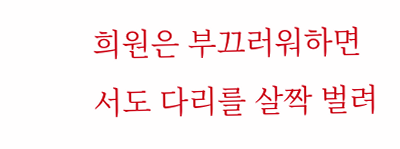희원은 부끄러워하면서도 다리를 살짝 벌려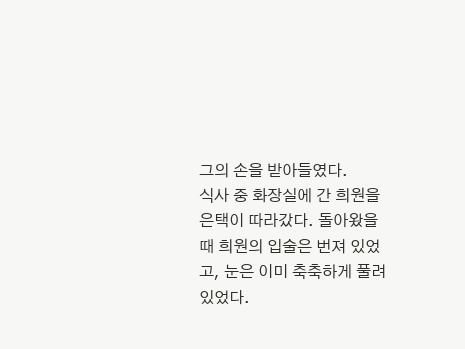그의 손을 받아들였다.
식사 중 화장실에 간 희원을 은택이 따라갔다. 돌아왔을 때 희원의 입술은 번져 있었고, 눈은 이미 축축하게 풀려 있었다.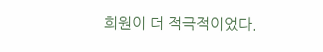희원이 더 적극적이었다.